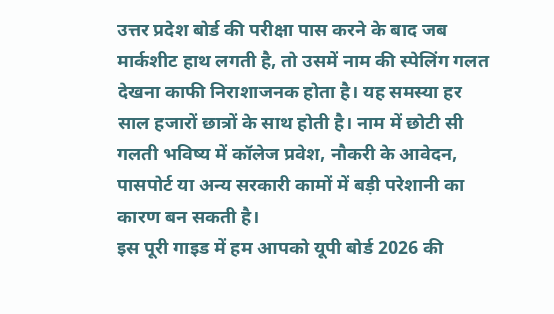उत्तर प्रदेश बोर्ड की परीक्षा पास करने के बाद जब मार्कशीट हाथ लगती है, तो उसमें नाम की स्पेलिंग गलत देखना काफी निराशाजनक होता है। यह समस्या हर साल हजारों छात्रों के साथ होती है। नाम में छोटी सी गलती भविष्य में कॉलेज प्रवेश, नौकरी के आवेदन, पासपोर्ट या अन्य सरकारी कामों में बड़ी परेशानी का कारण बन सकती है।
इस पूरी गाइड में हम आपको यूपी बोर्ड 2026 की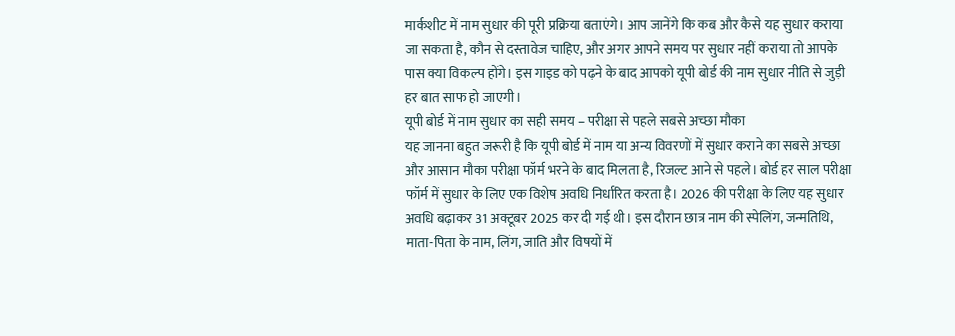मार्कशीट में नाम सुधार की पूरी प्रक्रिया बताएंगे। आप जानेंगे कि कब और कैसे यह सुधार कराया जा सकता है, कौन से दस्तावेज चाहिए, और अगर आपने समय पर सुधार नहीं कराया तो आपके पास क्या विकल्प होंगे। इस गाइड को पढ़ने के बाद आपको यूपी बोर्ड की नाम सुधार नीति से जुड़ी हर बात साफ हो जाएगी।
यूपी बोर्ड में नाम सुधार का सही समय – परीक्षा से पहले सबसे अच्छा मौका
यह जानना बहुत जरूरी है कि यूपी बोर्ड में नाम या अन्य विवरणों में सुधार कराने का सबसे अच्छा और आसान मौका परीक्षा फॉर्म भरने के बाद मिलता है, रिजल्ट आने से पहले। बोर्ड हर साल परीक्षा फॉर्म में सुधार के लिए एक विशेष अवधि निर्धारित करता है। 2026 की परीक्षा के लिए यह सुधार अवधि बढ़ाकर 31 अक्टूबर 2025 कर दी गई थी। इस दौरान छात्र नाम की स्पेलिंग, जन्मतिथि, माता-पिता के नाम, लिंग, जाति और विषयों में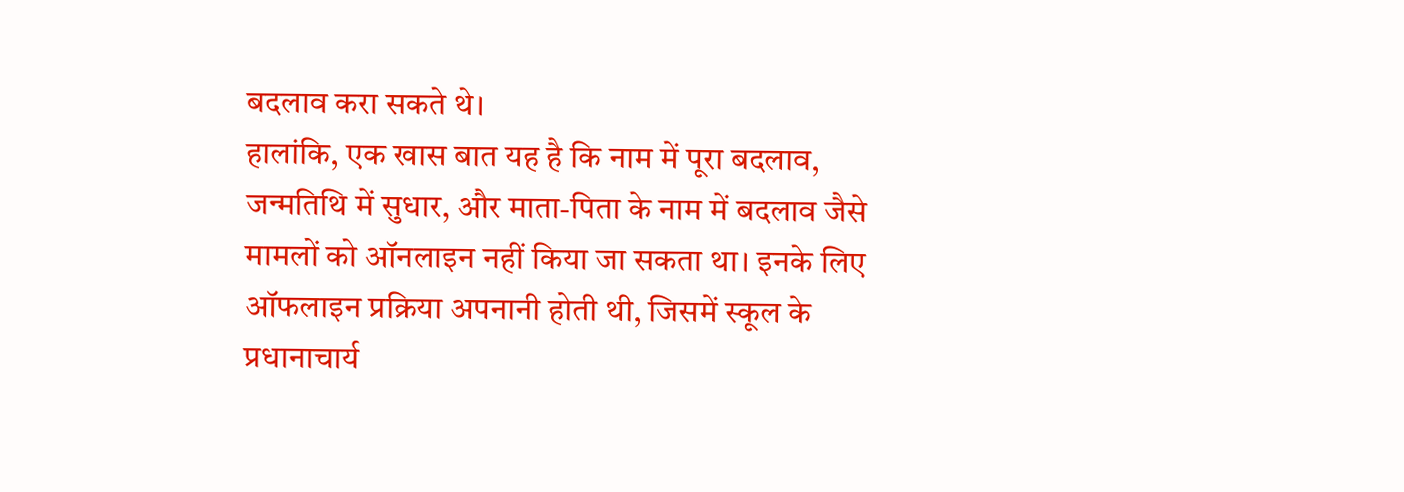बदलाव करा सकते थे।
हालांकि, एक खास बात यह है कि नाम में पूरा बदलाव, जन्मतिथि में सुधार, और माता-पिता के नाम में बदलाव जैसे मामलों को ऑनलाइन नहीं किया जा सकता था। इनके लिए ऑफलाइन प्रक्रिया अपनानी होती थी, जिसमें स्कूल के प्रधानाचार्य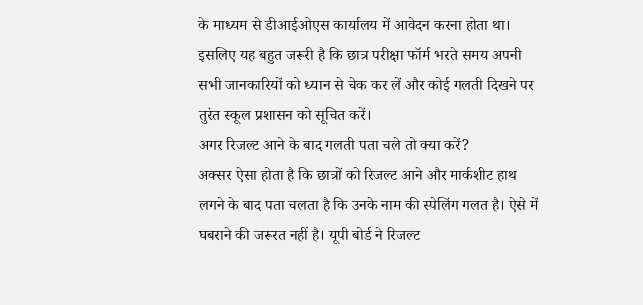के माध्यम से डीआईओएस कार्यालय में आवेदन करना होता था। इसलिए यह बहुत जरूरी है कि छात्र परीक्षा फॉर्म भरते समय अपनी सभी जानकारियों को ध्यान से चेक कर लें और कोई गलती दिखने पर तुरंत स्कूल प्रशासन को सूचित करें।
अगर रिजल्ट आने के बाद गलती पता चले तो क्या करें?
अक्सर ऐसा होता है कि छात्रों को रिजल्ट आने और मार्कशीट हाथ लगने के बाद पता चलता है कि उनके नाम की स्पेलिंग गलत है। ऐसे में घबराने की जरूरत नहीं है। यूपी बोर्ड ने रिजल्ट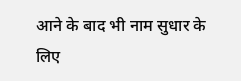आने के बाद भी नाम सुधार के लिए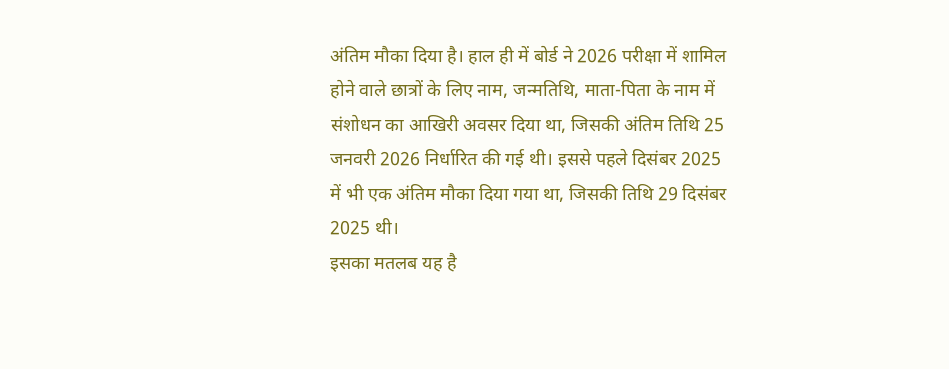अंतिम मौका दिया है। हाल ही में बोर्ड ने 2026 परीक्षा में शामिल होने वाले छात्रों के लिए नाम, जन्मतिथि, माता-पिता के नाम में संशोधन का आखिरी अवसर दिया था, जिसकी अंतिम तिथि 25 जनवरी 2026 निर्धारित की गई थी। इससे पहले दिसंबर 2025 में भी एक अंतिम मौका दिया गया था, जिसकी तिथि 29 दिसंबर 2025 थी।
इसका मतलब यह है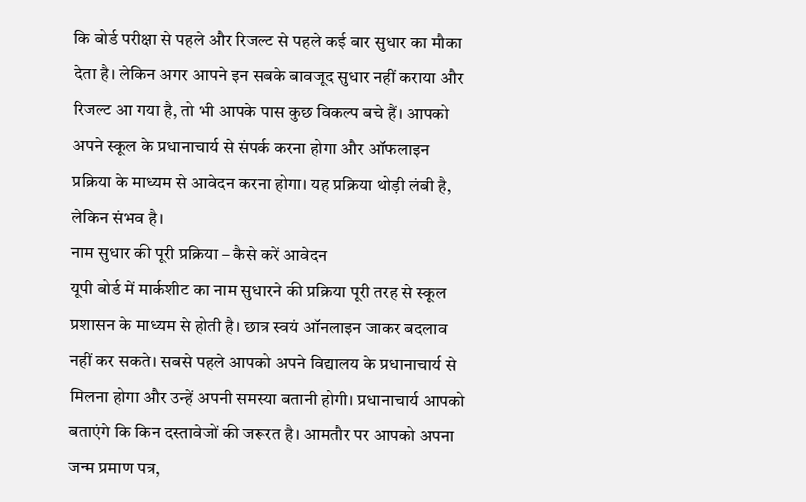कि बोर्ड परीक्षा से पहले और रिजल्ट से पहले कई बार सुधार का मौका देता है। लेकिन अगर आपने इन सबके बावजूद सुधार नहीं कराया और रिजल्ट आ गया है, तो भी आपके पास कुछ विकल्प बचे हैं। आपको अपने स्कूल के प्रधानाचार्य से संपर्क करना होगा और ऑफलाइन प्रक्रिया के माध्यम से आवेदन करना होगा। यह प्रक्रिया थोड़ी लंबी है, लेकिन संभव है।
नाम सुधार की पूरी प्रक्रिया – कैसे करें आवेदन
यूपी बोर्ड में मार्कशीट का नाम सुधारने की प्रक्रिया पूरी तरह से स्कूल प्रशासन के माध्यम से होती है। छात्र स्वयं ऑनलाइन जाकर बदलाव नहीं कर सकते। सबसे पहले आपको अपने विद्यालय के प्रधानाचार्य से मिलना होगा और उन्हें अपनी समस्या बतानी होगी। प्रधानाचार्य आपको बताएंगे कि किन दस्तावेजों की जरूरत है। आमतौर पर आपको अपना जन्म प्रमाण पत्र,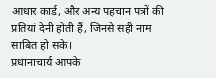आधार कार्ड, और अन्य पहचान पत्रों की प्रतियां देनी होती हैं, जिनसे सही नाम साबित हो सके।
प्रधानाचार्य आपके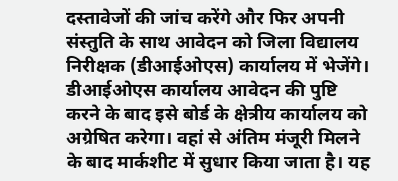दस्तावेजों की जांच करेंगे और फिर अपनी संस्तुति के साथ आवेदन को जिला विद्यालय निरीक्षक (डीआईओएस) कार्यालय में भेजेंगे। डीआईओएस कार्यालय आवेदन की पुष्टि करने के बाद इसे बोर्ड के क्षेत्रीय कार्यालय को अग्रेषित करेगा। वहां से अंतिम मंजूरी मिलने के बाद मार्कशीट में सुधार किया जाता है। यह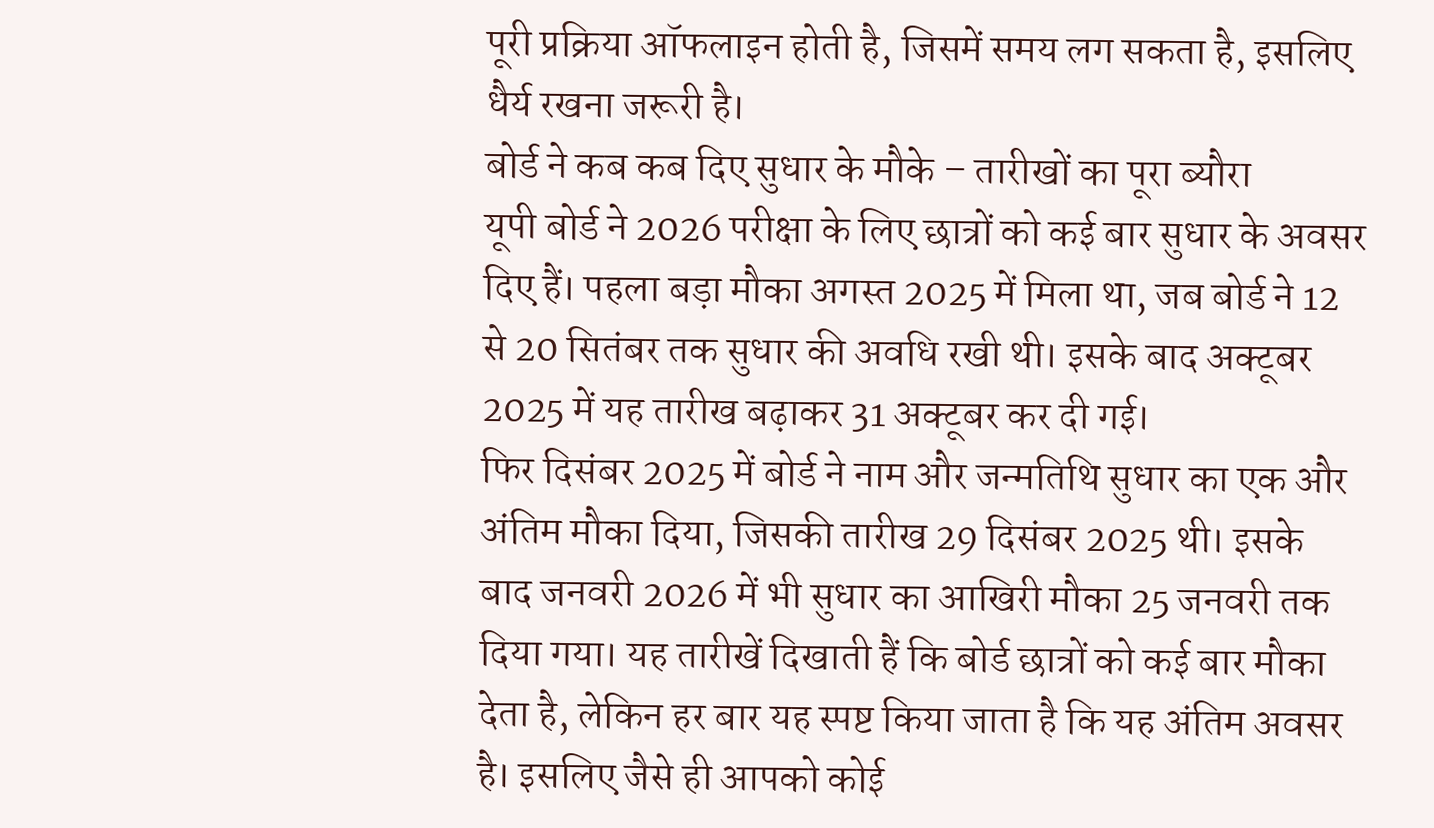पूरी प्रक्रिया ऑफलाइन होती है, जिसमें समय लग सकता है, इसलिए धैर्य रखना जरूरी है।
बोर्ड ने कब कब दिए सुधार के मौके – तारीखों का पूरा ब्यौरा
यूपी बोर्ड ने 2026 परीक्षा के लिए छात्रों को कई बार सुधार के अवसर दिए हैं। पहला बड़ा मौका अगस्त 2025 में मिला था, जब बोर्ड ने 12 से 20 सितंबर तक सुधार की अवधि रखी थी। इसके बाद अक्टूबर 2025 में यह तारीख बढ़ाकर 31 अक्टूबर कर दी गई।
फिर दिसंबर 2025 में बोर्ड ने नाम और जन्मतिथि सुधार का एक और अंतिम मौका दिया, जिसकी तारीख 29 दिसंबर 2025 थी। इसके बाद जनवरी 2026 में भी सुधार का आखिरी मौका 25 जनवरी तक दिया गया। यह तारीखें दिखाती हैं कि बोर्ड छात्रों को कई बार मौका देता है, लेकिन हर बार यह स्पष्ट किया जाता है कि यह अंतिम अवसर है। इसलिए जैसे ही आपको कोई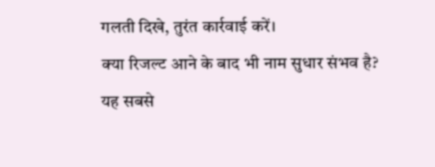गलती दिखे, तुरंत कार्रवाई करें।
क्या रिजल्ट आने के बाद भी नाम सुधार संभव है?
यह सबसे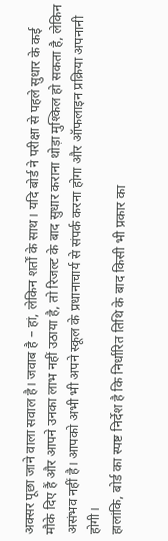अक्सर पूछा जाने वाला सवाल है। जवाब है – हां, लेकिन शर्तों के साथ। यदि बोर्ड ने परीक्षा से पहले सुधार के कई मौके दिए हैं और आपने उनका लाभ नहीं उठाया है, तो रिजल्ट के बाद सुधार कराना थोड़ा मुश्किल हो सकता है, लेकिन असंभव नहीं है। आपको अभी भी अपने स्कूल के प्रधानाचार्य से संपर्क करना होगा और ऑफलाइन प्रक्रिया अपनानी होगी।
हालांकि, बोर्ड का स्पष्ट निर्देश है कि निर्धारित तिथि के बाद किसी भी प्रकार का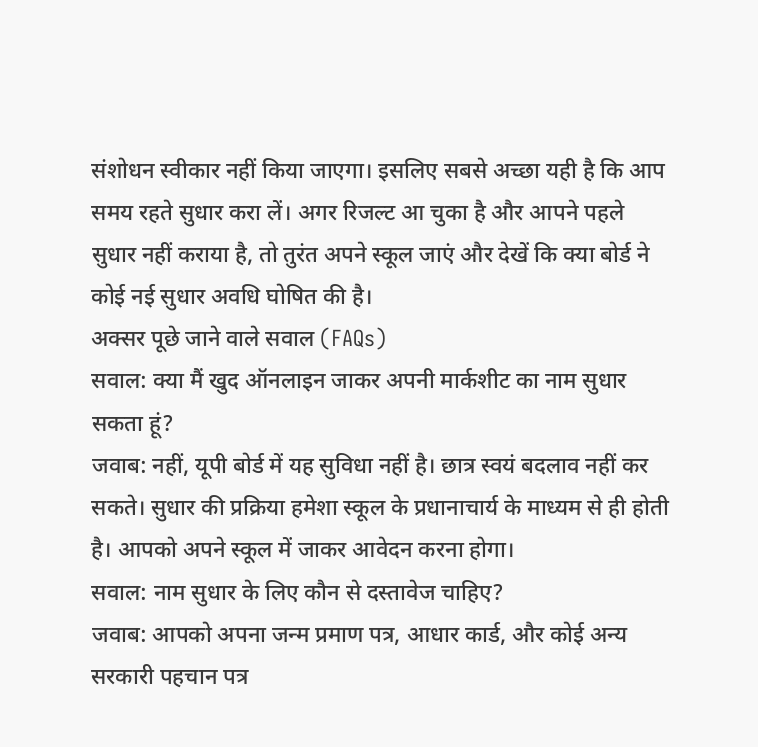संशोधन स्वीकार नहीं किया जाएगा। इसलिए सबसे अच्छा यही है कि आप समय रहते सुधार करा लें। अगर रिजल्ट आ चुका है और आपने पहले सुधार नहीं कराया है, तो तुरंत अपने स्कूल जाएं और देखें कि क्या बोर्ड ने कोई नई सुधार अवधि घोषित की है।
अक्सर पूछे जाने वाले सवाल (FAQs)
सवाल: क्या मैं खुद ऑनलाइन जाकर अपनी मार्कशीट का नाम सुधार सकता हूं?
जवाब: नहीं, यूपी बोर्ड में यह सुविधा नहीं है। छात्र स्वयं बदलाव नहीं कर सकते। सुधार की प्रक्रिया हमेशा स्कूल के प्रधानाचार्य के माध्यम से ही होती है। आपको अपने स्कूल में जाकर आवेदन करना होगा।
सवाल: नाम सुधार के लिए कौन से दस्तावेज चाहिए?
जवाब: आपको अपना जन्म प्रमाण पत्र, आधार कार्ड, और कोई अन्य सरकारी पहचान पत्र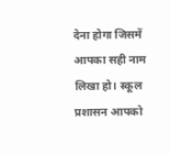देना होगा जिसमें आपका सही नाम लिखा हो। स्कूल प्रशासन आपको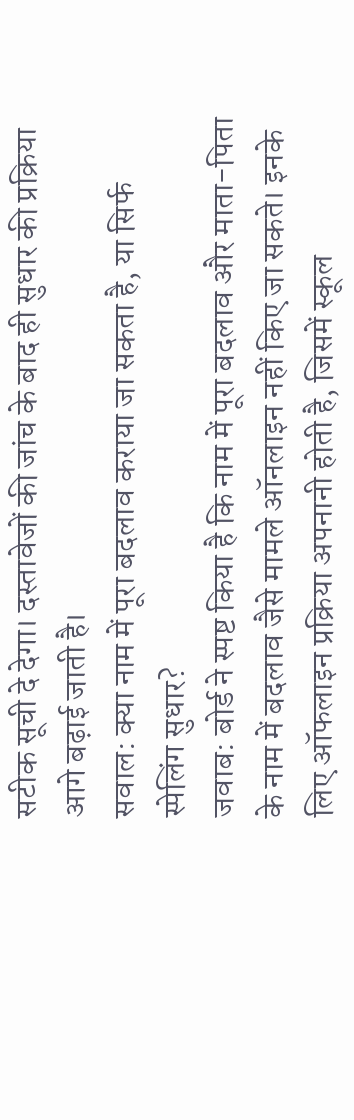सटीक सूची दे देगा। दस्तावेजों की जांच के बाद ही सुधार की प्रक्रिया आगे बढ़ाई जाती है।
सवाल: क्या नाम में पूरा बदलाव कराया जा सकता है, या सिर्फ स्पेलिंग सुधार?
जवाब: बोर्ड ने स्पष्ट किया है कि नाम में पूरा बदलाव और माता-पिता के नाम में बदलाव जैसे मामले ऑनलाइन नहीं किए जा सकते। इनके लिए ऑफलाइन प्रक्रिया अपनानी होती है, जिसमें स्कूल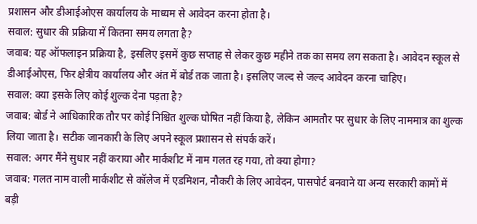प्रशासन और डीआईओएस कार्यालय के माध्यम से आवेदन करना होता है।
सवाल: सुधार की प्रक्रिया में कितना समय लगता है?
जवाब: यह ऑफलाइन प्रक्रिया है, इसलिए इसमें कुछ सप्ताह से लेकर कुछ महीने तक का समय लग सकता है। आवेदन स्कूल से डीआईओएस, फिर क्षेत्रीय कार्यालय और अंत में बोर्ड तक जाता है। इसलिए जल्द से जल्द आवेदन करना चाहिए।
सवाल: क्या इसके लिए कोई शुल्क देना पड़ता है?
जवाब: बोर्ड ने आधिकारिक तौर पर कोई निश्चित शुल्क घोषित नहीं किया है, लेकिन आमतौर पर सुधार के लिए नाममात्र का शुल्क लिया जाता है। सटीक जानकारी के लिए अपने स्कूल प्रशासन से संपर्क करें।
सवाल: अगर मैंने सुधार नहीं कराया और मार्कशीट में नाम गलत रह गया, तो क्या होगा?
जवाब: गलत नाम वाली मार्कशीट से कॉलेज में एडमिशन, नौकरी के लिए आवेदन, पासपोर्ट बनवाने या अन्य सरकारी कामों में बड़ी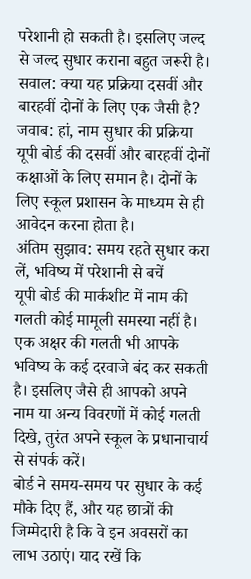परेशानी हो सकती है। इसलिए जल्द से जल्द सुधार कराना बहुत जरूरी है।
सवाल: क्या यह प्रक्रिया दसवीं और बारहवीं दोनों के लिए एक जैसी है?
जवाब: हां, नाम सुधार की प्रक्रिया यूपी बोर्ड की दसवीं और बारहवीं दोनों कक्षाओं के लिए समान है। दोनों के लिए स्कूल प्रशासन के माध्यम से ही आवेदन करना होता है।
अंतिम सुझाव: समय रहते सुधार करा लें, भविष्य में परेशानी से बचें
यूपी बोर्ड की मार्कशीट में नाम की गलती कोई मामूली समस्या नहीं है। एक अक्षर की गलती भी आपके भविष्य के कई दरवाजे बंद कर सकती है। इसलिए जैसे ही आपको अपने नाम या अन्य विवरणों में कोई गलती दिखे, तुरंत अपने स्कूल के प्रधानाचार्य से संपर्क करें।
बोर्ड ने समय-समय पर सुधार के कई मौके दिए हैं, और यह छात्रों की जिम्मेदारी है कि वे इन अवसरों का लाभ उठाएं। याद रखें कि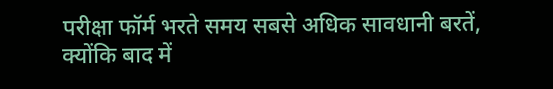परीक्षा फॉर्म भरते समय सबसे अधिक सावधानी बरतें, क्योंकि बाद में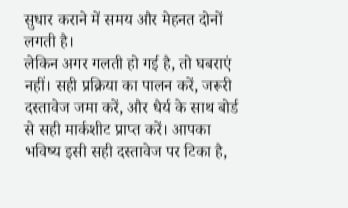सुधार कराने में समय और मेहनत दोनों लगती है।
लेकिन अगर गलती हो गई है, तो घबराएं नहीं। सही प्रक्रिया का पालन करें, जरूरी दस्तावेज जमा करें, और धैर्य के साथ बोर्ड से सही मार्कशीट प्राप्त करें। आपका भविष्य इसी सही दस्तावेज पर टिका है,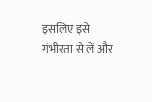इसलिए इसे गंभीरता से लें और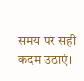समय पर सही कदम उठाएं।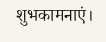शुभकामनाएं।